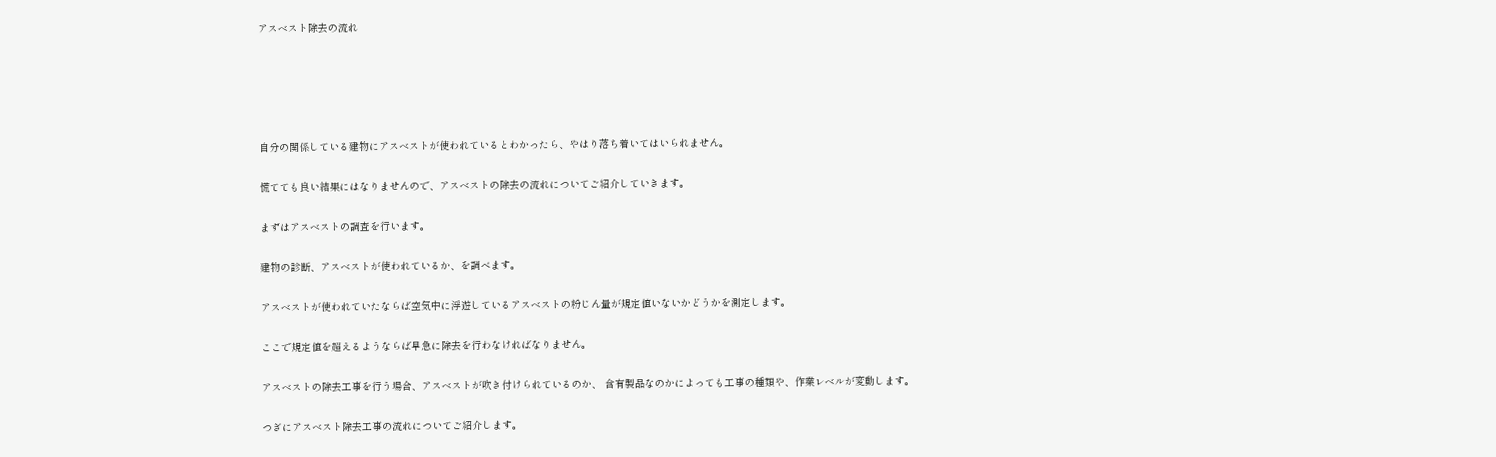アスベスト除去の流れ





自分の関係している建物にアスベストが使われているとわかったら、やはり落ち着いてはいられません。

慌てても良い結果にはなりませんので、アスベストの除去の流れについてご紹介していきます。

まずはアスベストの調査を行います。

建物の診断、アスベストが使われているか、を調べます。

アスベストが使われていたならば空気中に浮遊しているアスベストの粉じん量が規定値いないかどうかを測定します。

ここで規定値を超えるようならば早急に除去を行わなければなりません。

アスベストの除去工事を行う場合、アスベストが吹き付けられているのか、 含有製品なのかによっても工事の種類や、作業レベルが変動します。

つぎにアスベスト除去工事の流れについてご紹介します。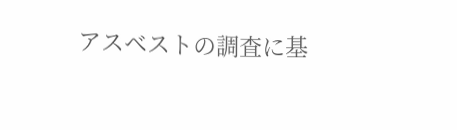アスベストの調査に基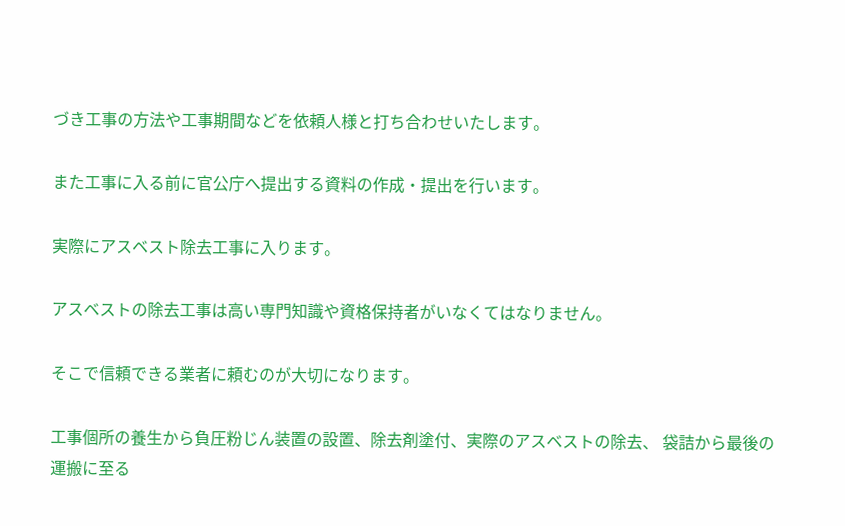づき工事の方法や工事期間などを依頼人様と打ち合わせいたします。

また工事に入る前に官公庁へ提出する資料の作成・提出を行います。

実際にアスベスト除去工事に入ります。

アスベストの除去工事は高い専門知識や資格保持者がいなくてはなりません。

そこで信頼できる業者に頼むのが大切になります。

工事個所の養生から負圧粉じん装置の設置、除去剤塗付、実際のアスベストの除去、 袋詰から最後の運搬に至る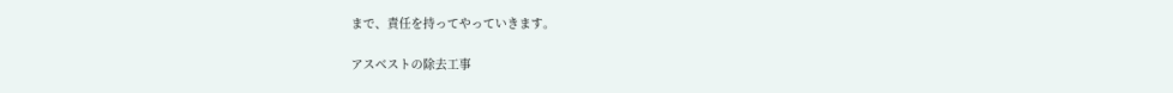まで、責任を持ってやっていきます。

アスベストの除去工事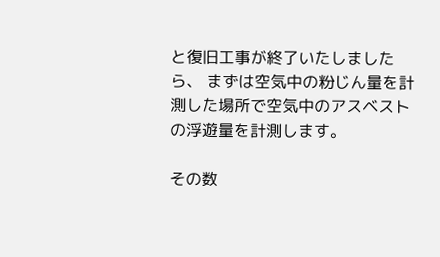と復旧工事が終了いたしましたら、 まずは空気中の粉じん量を計測した場所で空気中のアスベストの浮遊量を計測します。

その数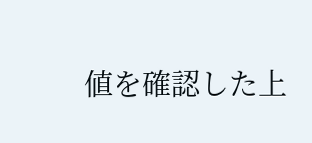値を確認した上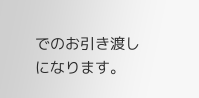でのお引き渡しになります。